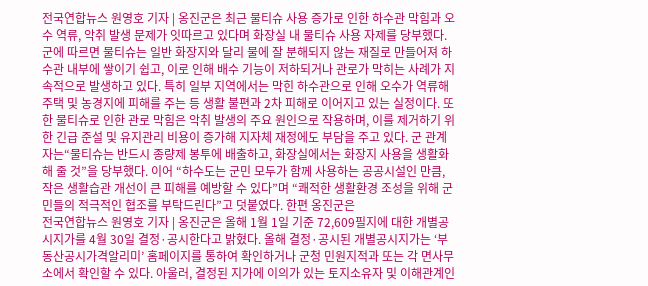전국연합뉴스 원영호 기자 | 옹진군은 최근 물티슈 사용 증가로 인한 하수관 막힘과 오수 역류, 악취 발생 문제가 잇따르고 있다며 화장실 내 물티슈 사용 자제를 당부했다. 군에 따르면 물티슈는 일반 화장지와 달리 물에 잘 분해되지 않는 재질로 만들어져 하수관 내부에 쌓이기 쉽고, 이로 인해 배수 기능이 저하되거나 관로가 막히는 사례가 지속적으로 발생하고 있다. 특히 일부 지역에서는 막힌 하수관으로 인해 오수가 역류해 주택 및 농경지에 피해를 주는 등 생활 불편과 2차 피해로 이어지고 있는 실정이다. 또한 물티슈로 인한 관로 막힘은 악취 발생의 주요 원인으로 작용하며, 이를 제거하기 위한 긴급 준설 및 유지관리 비용이 증가해 지자체 재정에도 부담을 주고 있다. 군 관계자는“물티슈는 반드시 종량제 봉투에 배출하고, 화장실에서는 화장지 사용을 생활화해 줄 것”을 당부했다. 이어 “하수도는 군민 모두가 함께 사용하는 공공시설인 만큼, 작은 생활습관 개선이 큰 피해를 예방할 수 있다”며 “쾌적한 생활환경 조성을 위해 군민들의 적극적인 협조를 부탁드린다”고 덧붙였다. 한편 옹진군은
전국연합뉴스 원영호 기자 | 옹진군은 올해 1월 1일 기준 72,609필지에 대한 개별공시지가를 4월 30일 결정·공시한다고 밝혔다. 올해 결정·공시된 개별공시지가는 ‘부동산공시가격알리미’ 홈페이지를 통하여 확인하거나 군청 민원지적과 또는 각 면사무소에서 확인할 수 있다. 아울러, 결정된 지가에 이의가 있는 토지소유자 및 이해관계인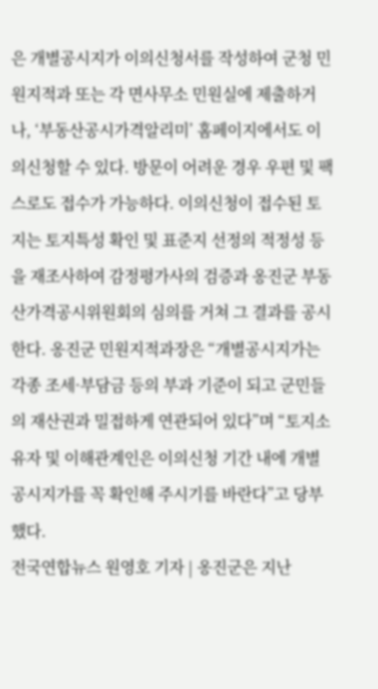은 개별공시지가 이의신청서를 작성하여 군청 민원지적과 또는 각 면사무소 민원실에 제출하거나, ‘부동산공시가격알리미’ 홈페이지에서도 이의신청할 수 있다. 방문이 어려운 경우 우편 및 팩스로도 접수가 가능하다. 이의신청이 접수된 토지는 토지특성 확인 및 표준지 선정의 적정성 등을 재조사하여 감정평가사의 검증과 옹진군 부동산가격공시위원회의 심의를 거쳐 그 결과를 공시한다. 옹진군 민원지적과장은 “개별공시지가는 각종 조세·부담금 등의 부과 기준이 되고 군민들의 재산권과 밀접하게 연관되어 있다”며 “토지소유자 및 이해관계인은 이의신청 기간 내에 개별공시지가를 꼭 확인해 주시기를 바란다”고 당부했다.
전국연합뉴스 원영호 기자 | 옹진군은 지난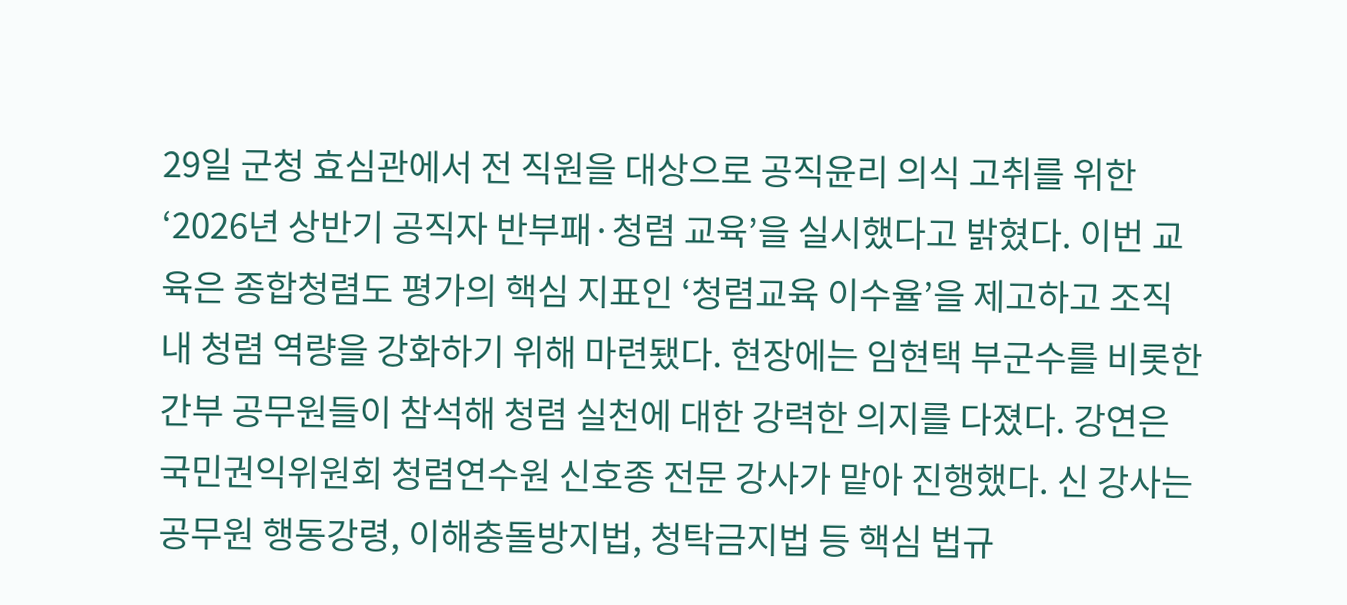29일 군청 효심관에서 전 직원을 대상으로 공직윤리 의식 고취를 위한 ‘2026년 상반기 공직자 반부패·청렴 교육’을 실시했다고 밝혔다. 이번 교육은 종합청렴도 평가의 핵심 지표인 ‘청렴교육 이수율’을 제고하고 조직 내 청렴 역량을 강화하기 위해 마련됐다. 현장에는 임현택 부군수를 비롯한 간부 공무원들이 참석해 청렴 실천에 대한 강력한 의지를 다졌다. 강연은 국민권익위원회 청렴연수원 신호종 전문 강사가 맡아 진행했다. 신 강사는 공무원 행동강령, 이해충돌방지법, 청탁금지법 등 핵심 법규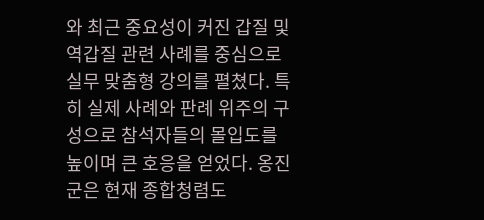와 최근 중요성이 커진 갑질 및 역갑질 관련 사례를 중심으로 실무 맞춤형 강의를 펼쳤다. 특히 실제 사례와 판례 위주의 구성으로 참석자들의 몰입도를 높이며 큰 호응을 얻었다. 옹진군은 현재 종합청렴도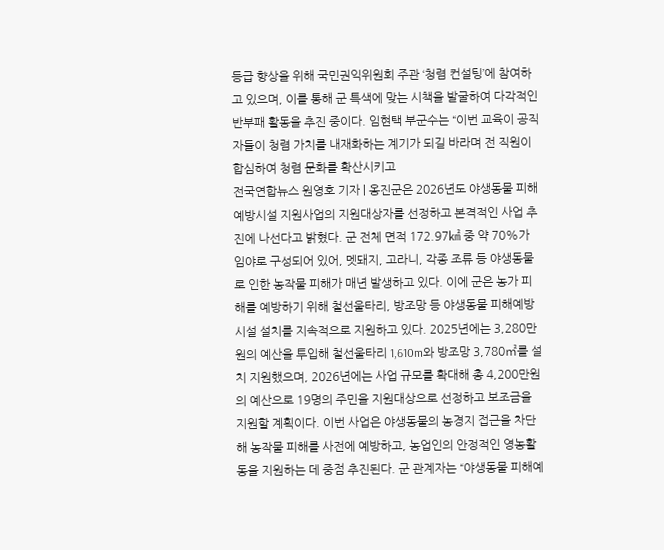등급 향상을 위해 국민권익위원회 주관 ‘청렴 컨설팅’에 참여하고 있으며, 이를 통해 군 특색에 맞는 시책을 발굴하여 다각적인 반부패 활동을 추진 중이다. 임현택 부군수는 “이번 교육이 공직자들이 청렴 가치를 내재화하는 계기가 되길 바라며 전 직원이 합심하여 청렴 문화를 확산시키고
전국연합뉴스 원영호 기자 | 옹진군은 2026년도 야생동물 피해예방시설 지원사업의 지원대상자를 선정하고 본격적인 사업 추진에 나선다고 밝혔다. 군 전체 면적 172.97㎢ 중 약 70%가 임야로 구성되어 있어, 멧돼지, 고라니, 각종 조류 등 야생동물로 인한 농작물 피해가 매년 발생하고 있다. 이에 군은 농가 피해를 예방하기 위해 철선울타리, 방조망 등 야생동물 피해예방시설 설치를 지속적으로 지원하고 있다. 2025년에는 3,280만원의 예산을 투입해 철선울타리 1,610m와 방조망 3,780㎡를 설치 지원했으며, 2026년에는 사업 규모를 확대해 총 4,200만원의 예산으로 19명의 주민을 지원대상으로 선정하고 보조금을 지원할 계획이다. 이번 사업은 야생동물의 농경지 접근을 차단해 농작물 피해를 사전에 예방하고, 농업인의 안정적인 영농활동을 지원하는 데 중점 추진된다. 군 관계자는 “야생동물 피해예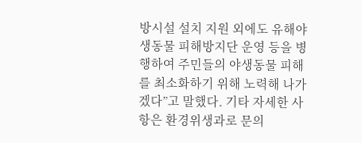방시설 설치 지원 외에도 유해야생동물 피해방지단 운영 등을 병행하여 주민들의 야생동물 피해를 최소화하기 위해 노력해 나가겠다”고 말했다. 기타 자세한 사항은 환경위생과로 문의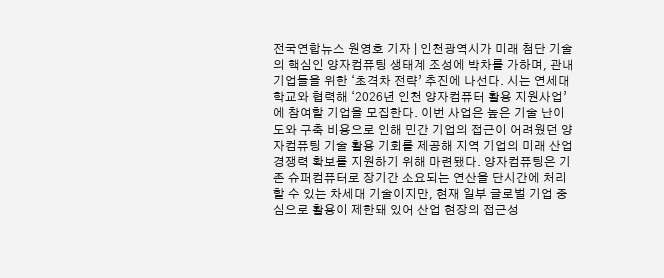전국연합뉴스 원영호 기자 | 인천광역시가 미래 첨단 기술의 핵심인 양자컴퓨팅 생태계 조성에 박차를 가하며, 관내 기업들을 위한 ‘초격차 전략’ 추진에 나선다. 시는 연세대학교와 협력해 ‘2026년 인천 양자컴퓨터 활용 지원사업’에 참여할 기업을 모집한다. 이번 사업은 높은 기술 난이도와 구축 비용으로 인해 민간 기업의 접근이 어려웠던 양자컴퓨팅 기술 활용 기회를 제공해 지역 기업의 미래 산업 경쟁력 확보를 지원하기 위해 마련됐다. 양자컴퓨팅은 기존 슈퍼컴퓨터로 장기간 소요되는 연산을 단시간에 처리할 수 있는 차세대 기술이지만, 현재 일부 글로벌 기업 중심으로 활용이 제한돼 있어 산업 현장의 접근성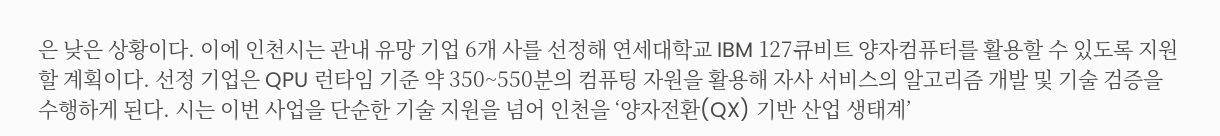은 낮은 상황이다. 이에 인천시는 관내 유망 기업 6개 사를 선정해 연세대학교 IBM 127큐비트 양자컴퓨터를 활용할 수 있도록 지원할 계획이다. 선정 기업은 QPU 런타임 기준 약 350~550분의 컴퓨팅 자원을 활용해 자사 서비스의 알고리즘 개발 및 기술 검증을 수행하게 된다. 시는 이번 사업을 단순한 기술 지원을 넘어 인천을 ‘양자전환(QX) 기반 산업 생태계’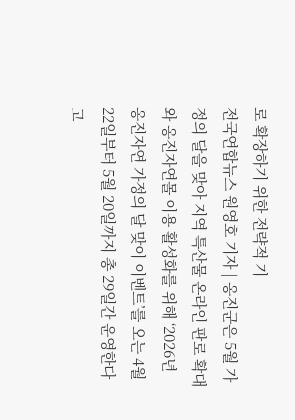로 확장하기 위한 전략적 기
전국연합뉴스 원영호 기자 | 옹진군은 5월 가정의 달을 맞아 지역 특산물 온라인 판로 확대와 옹진자연몰 이용 활성화를 위해 ‘2026년 옹진자연 가정의 달 맞이 이벤트’를 오는 4월 22일부터 5월 20일까지 총 29일간 운영한다고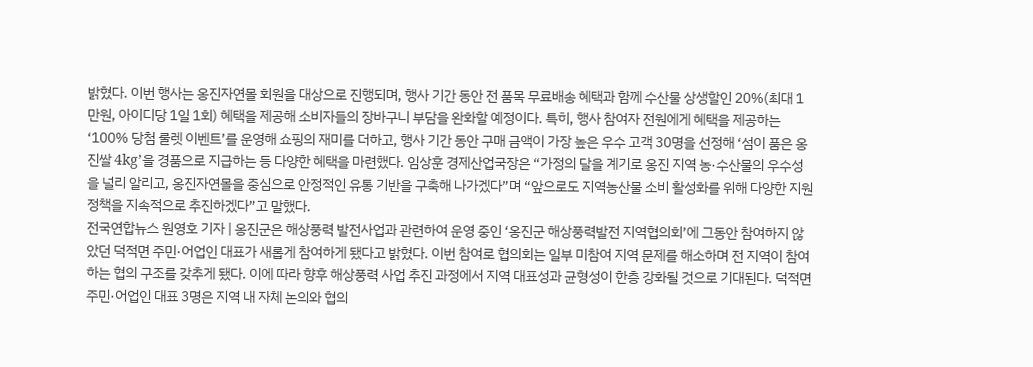밝혔다. 이번 행사는 옹진자연몰 회원을 대상으로 진행되며, 행사 기간 동안 전 품목 무료배송 혜택과 함께 수산물 상생할인 20%(최대 1만원, 아이디당 1일 1회) 혜택을 제공해 소비자들의 장바구니 부담을 완화할 예정이다. 특히, 행사 참여자 전원에게 혜택을 제공하는 ‘100% 당첨 룰렛 이벤트’를 운영해 쇼핑의 재미를 더하고, 행사 기간 동안 구매 금액이 가장 높은 우수 고객 30명을 선정해 ‘섬이 품은 옹진쌀 4kg’을 경품으로 지급하는 등 다양한 혜택을 마련했다. 임상훈 경제산업국장은 “가정의 달을 계기로 옹진 지역 농·수산물의 우수성을 널리 알리고, 옹진자연몰을 중심으로 안정적인 유통 기반을 구축해 나가겠다”며 “앞으로도 지역농산물 소비 활성화를 위해 다양한 지원 정책을 지속적으로 추진하겠다”고 말했다.
전국연합뉴스 원영호 기자 | 옹진군은 해상풍력 발전사업과 관련하여 운영 중인 ‘옹진군 해상풍력발전 지역협의회’에 그동안 참여하지 않았던 덕적면 주민·어업인 대표가 새롭게 참여하게 됐다고 밝혔다. 이번 참여로 협의회는 일부 미참여 지역 문제를 해소하며 전 지역이 참여하는 협의 구조를 갖추게 됐다. 이에 따라 향후 해상풍력 사업 추진 과정에서 지역 대표성과 균형성이 한층 강화될 것으로 기대된다. 덕적면 주민·어업인 대표 3명은 지역 내 자체 논의와 협의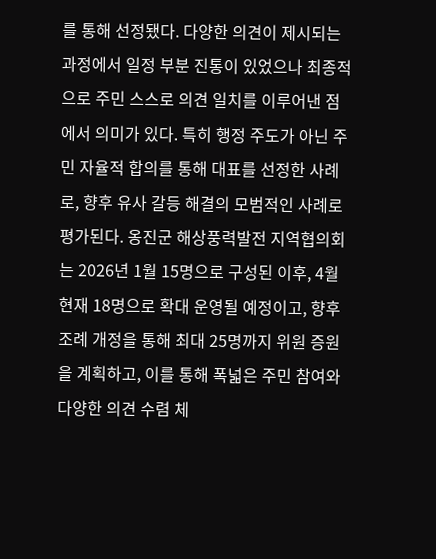를 통해 선정됐다. 다양한 의견이 제시되는 과정에서 일정 부분 진통이 있었으나 최종적으로 주민 스스로 의견 일치를 이루어낸 점에서 의미가 있다. 특히 행정 주도가 아닌 주민 자율적 합의를 통해 대표를 선정한 사례로, 향후 유사 갈등 해결의 모범적인 사례로 평가된다. 옹진군 해상풍력발전 지역협의회는 2026년 1월 15명으로 구성된 이후, 4월 현재 18명으로 확대 운영될 예정이고, 향후 조례 개정을 통해 최대 25명까지 위원 증원을 계획하고, 이를 통해 폭넓은 주민 참여와 다양한 의견 수렴 체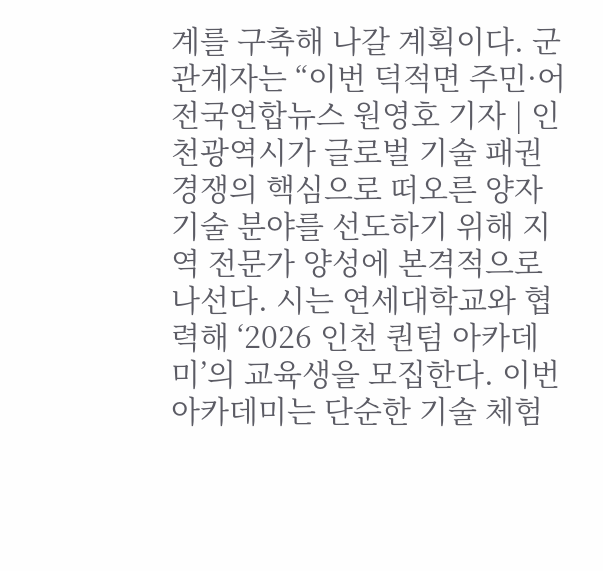계를 구축해 나갈 계획이다. 군 관계자는 “이번 덕적면 주민·어
전국연합뉴스 원영호 기자 | 인천광역시가 글로벌 기술 패권 경쟁의 핵심으로 떠오른 양자기술 분야를 선도하기 위해 지역 전문가 양성에 본격적으로 나선다. 시는 연세대학교와 협력해 ‘2026 인천 퀀텀 아카데미’의 교육생을 모집한다. 이번 아카데미는 단순한 기술 체험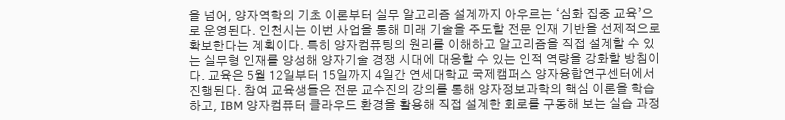을 넘어, 양자역학의 기초 이론부터 실무 알고리즘 설계까지 아우르는 ‘심화 집중 교육’으로 운영된다. 인천시는 이번 사업을 통해 미래 기술을 주도할 전문 인재 기반을 선제적으로 확보한다는 계획이다. 특히 양자컴퓨팅의 원리를 이해하고 알고리즘을 직접 설계할 수 있는 실무형 인재를 양성해 양자기술 경쟁 시대에 대응할 수 있는 인적 역량을 강화할 방침이다. 교육은 5월 12일부터 15일까지 4일간 연세대학교 국제캠퍼스 양자융합연구센터에서 진행된다. 참여 교육생들은 전문 교수진의 강의를 통해 양자정보과학의 핵심 이론을 학습하고, IBM 양자컴퓨터 클라우드 환경을 활용해 직접 설계한 회로를 구동해 보는 실습 과정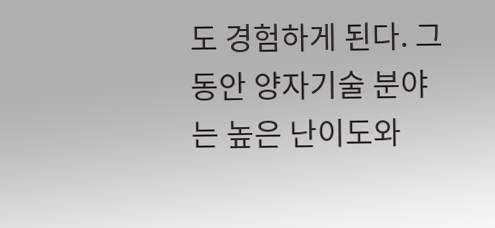도 경험하게 된다. 그동안 양자기술 분야는 높은 난이도와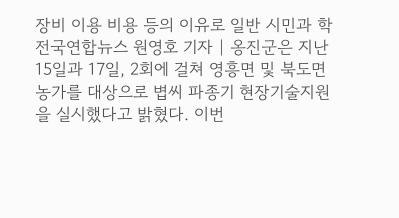장비 이용 비용 등의 이유로 일반 시민과 학
전국연합뉴스 원영호 기자 | 옹진군은 지난 15일과 17일, 2회에 걸쳐 영흥면 및 북도면 농가를 대상으로 볍씨 파종기 현장기술지원을 실시했다고 밝혔다. 이번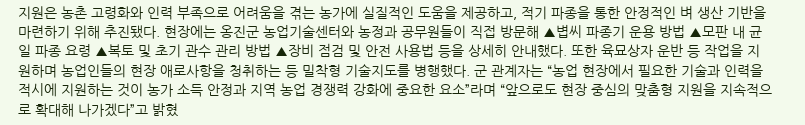지원은 농촌 고령화와 인력 부족으로 어려움을 겪는 농가에 실질적인 도움을 제공하고, 적기 파종을 통한 안정적인 벼 생산 기반을 마련하기 위해 추진됐다. 현장에는 옹진군 농업기술센터와 농정과 공무원들이 직접 방문해 ▲볍씨 파종기 운용 방법 ▲모판 내 균일 파종 요령 ▲복토 및 초기 관수 관리 방법 ▲장비 점검 및 안전 사용법 등을 상세히 안내했다. 또한 육묘상자 운반 등 작업을 지원하며 농업인들의 현장 애로사항을 청취하는 등 밀착형 기술지도를 병행했다. 군 관계자는 “농업 현장에서 필요한 기술과 인력을 적시에 지원하는 것이 농가 소득 안정과 지역 농업 경쟁력 강화에 중요한 요소”라며 “앞으로도 현장 중심의 맞춤형 지원을 지속적으로 확대해 나가겠다”고 밝혔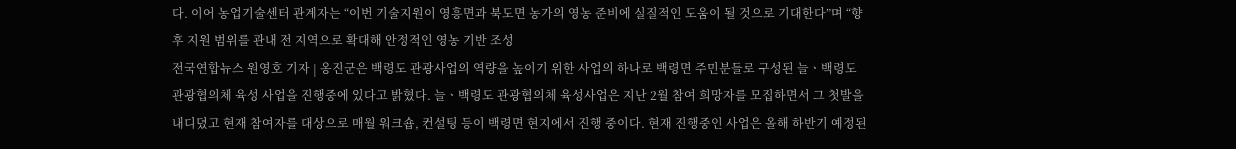다. 이어 농업기술센터 관계자는 “이번 기술지원이 영흥면과 북도면 농가의 영농 준비에 실질적인 도움이 될 것으로 기대한다”며 “향후 지원 범위를 관내 전 지역으로 확대해 안정적인 영농 기반 조성
전국연합뉴스 원영호 기자 | 옹진군은 백령도 관광사업의 역량을 높이기 위한 사업의 하나로 백령면 주민분들로 구성된 늘ㆍ백령도 관광협의체 육성 사업을 진행중에 있다고 밝혔다. 늘ㆍ백령도 관광협의체 육성사업은 지난 2월 참여 희망자를 모집하면서 그 첫발을 내디뎠고 현재 참여자를 대상으로 매월 워크숍, 컨설팅 등이 백령면 현지에서 진행 중이다. 현재 진행중인 사업은 올해 하반기 예정된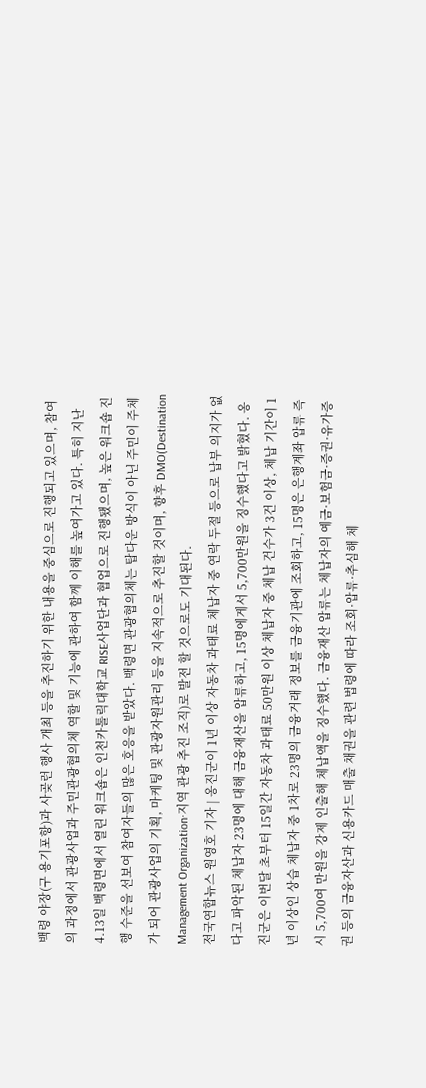백령 야장(구 용기포항)과 사곶런 행사 개최 등을 추진하기 위한 내용을 중심으로 진행되고 있으며, 참여의 과정에서 관광사업과 주민관광협의체 역할 및 기능에 관하여 함께 이해를 높여가고 있다. 특히 지난 4.13일 백령면에서 열린 워크숍은 인천카톨릭대학교 RISE사업단과 협업으로 진행됐으며, 높은 워크숍 진행 수준을 선보여 참여자들의 많은 호응을 받았다. 백령면 관광협의체는 탑다운 방식이 아닌 주민이 주체가 되어 관광사업의 기획, 마케팅 및 관광자원관리 등을 지속적으로 추진할 것이며, 향후 DMO(Destination Management Organization·지역 관광 추진 조직)로 발전 할 것으로도 기대된다.
전국연합뉴스 원영호 기자 | 옹진군이 1년 이상 자동차 과태료 체납자 중 연락 두절 등으로 납부 의지가 없다고 파악된 체납자 23명에 대해 금융재산을 압류하고, 15명에게서 5,700만원을 징수했다고 밝혔다. 옹진군은 이번달 초부터 15일간 자동차 과태료 50만원 이상 체납자 중 체납 건수가 3건 이상, 체납 기간이 1년 이상인 상습 체납자 중 1차로 23명의 금융거래 정보를 금융기관에 조회하고, 15명은 은행계좌 압류 즉시 5,700여 만원을 강제 인출해 체납액을 징수했다. 금융재산 압류는 체납자의 예금·보험금·증권·유가증권 등의 금융자산과 신용카드 매출 채권을 관련 법령에 따라 조회·압류·추심해 체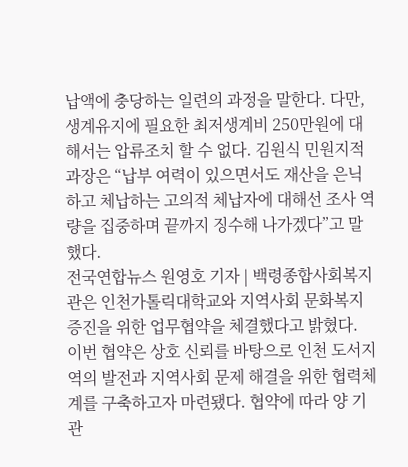납액에 충당하는 일련의 과정을 말한다. 다만, 생계유지에 필요한 최저생계비 250만원에 대해서는 압류조치 할 수 없다. 김원식 민원지적과장은 “납부 여력이 있으면서도 재산을 은닉하고 체납하는 고의적 체납자에 대해선 조사 역량을 집중하며 끝까지 징수해 나가겠다”고 말했다.
전국연합뉴스 원영호 기자 | 백령종합사회복지관은 인천가톨릭대학교와 지역사회 문화복지 증진을 위한 업무협약을 체결했다고 밝혔다. 이번 협약은 상호 신뢰를 바탕으로 인천 도서지역의 발전과 지역사회 문제 해결을 위한 협력체계를 구축하고자 마련됐다. 협약에 따라 양 기관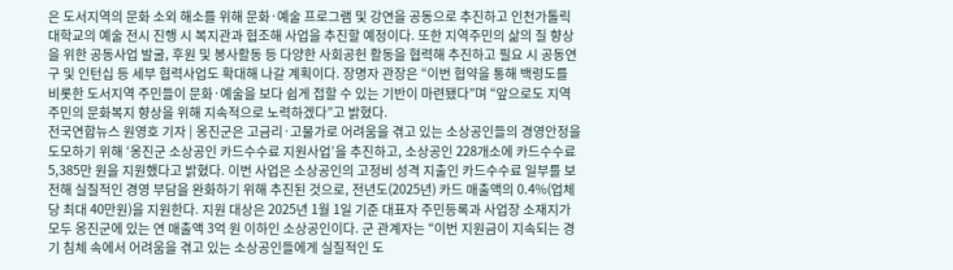은 도서지역의 문화 소외 해소를 위해 문화·예술 프로그램 및 강연을 공동으로 추진하고 인천가톨릭대학교의 예술 전시 진행 시 복지관과 협조해 사업을 추진할 예정이다. 또한 지역주민의 삶의 질 향상을 위한 공동사업 발굴, 후원 및 봉사활동 등 다양한 사회공헌 활동을 협력해 추진하고 필요 시 공동연구 및 인턴십 등 세부 협력사업도 확대해 나갈 계획이다. 장명자 관장은 “이번 협약을 통해 백령도를 비롯한 도서지역 주민들이 문화·예술을 보다 쉽게 접할 수 있는 기반이 마련됐다”며 “앞으로도 지역주민의 문화복지 향상을 위해 지속적으로 노력하겠다”고 밝혔다.
전국연합뉴스 원영호 기자 | 옹진군은 고금리·고물가로 어려움을 겪고 있는 소상공인들의 경영안정을 도모하기 위해 ‘옹진군 소상공인 카드수수료 지원사업’을 추진하고, 소상공인 228개소에 카드수수료 5,385만 원을 지원했다고 밝혔다. 이번 사업은 소상공인의 고정비 성격 지출인 카드수수료 일부를 보전해 실질적인 경영 부담을 완화하기 위해 추진된 것으로, 전년도(2025년) 카드 매출액의 0.4%(업체당 최대 40만원)을 지원한다. 지원 대상은 2025년 1월 1일 기준 대표자 주민등록과 사업장 소재지가 모두 옹진군에 있는 연 매출액 3억 원 이하인 소상공인이다. 군 관계자는 “이번 지원금이 지속되는 경기 침체 속에서 어려움을 겪고 있는 소상공인들에게 실질적인 도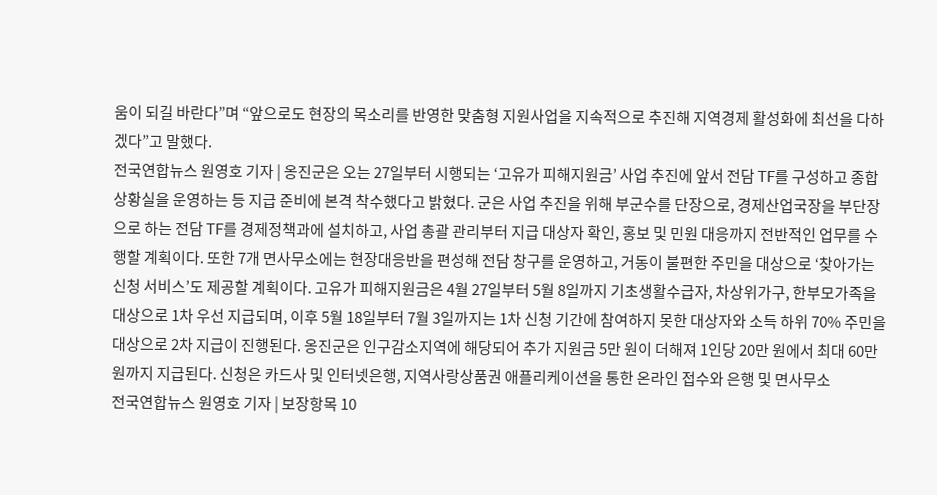움이 되길 바란다”며 “앞으로도 현장의 목소리를 반영한 맞춤형 지원사업을 지속적으로 추진해 지역경제 활성화에 최선을 다하겠다”고 말했다.
전국연합뉴스 원영호 기자 | 옹진군은 오는 27일부터 시행되는 ‘고유가 피해지원금’ 사업 추진에 앞서 전담 TF를 구성하고 종합상황실을 운영하는 등 지급 준비에 본격 착수했다고 밝혔다. 군은 사업 추진을 위해 부군수를 단장으로, 경제산업국장을 부단장으로 하는 전담 TF를 경제정책과에 설치하고, 사업 총괄 관리부터 지급 대상자 확인, 홍보 및 민원 대응까지 전반적인 업무를 수행할 계획이다. 또한 7개 면사무소에는 현장대응반을 편성해 전담 창구를 운영하고, 거동이 불편한 주민을 대상으로 ‘찾아가는 신청 서비스’도 제공할 계획이다. 고유가 피해지원금은 4월 27일부터 5월 8일까지 기초생활수급자, 차상위가구, 한부모가족을 대상으로 1차 우선 지급되며, 이후 5월 18일부터 7월 3일까지는 1차 신청 기간에 참여하지 못한 대상자와 소득 하위 70% 주민을 대상으로 2차 지급이 진행된다. 옹진군은 인구감소지역에 해당되어 추가 지원금 5만 원이 더해져 1인당 20만 원에서 최대 60만 원까지 지급된다. 신청은 카드사 및 인터넷은행, 지역사랑상품권 애플리케이션을 통한 온라인 접수와 은행 및 면사무소
전국연합뉴스 원영호 기자 | 보장항목 10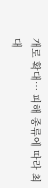개로 확대… 피해 종류에 따라 최대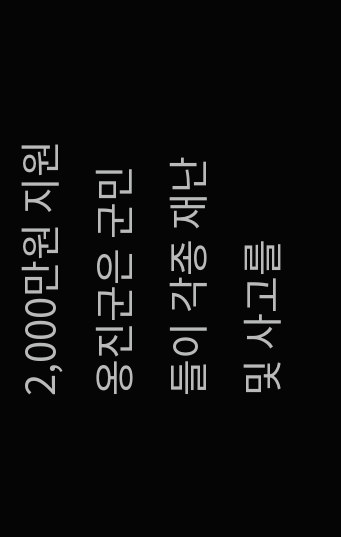2,000만원 지원 옹진군은 군민들이 각종 재난 및 사고를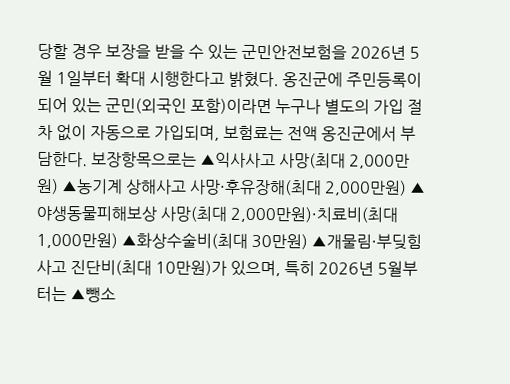당할 경우 보장을 받을 수 있는 군민안전보험을 2026년 5월 1일부터 확대 시행한다고 밝혔다. 옹진군에 주민등록이 되어 있는 군민(외국인 포함)이라면 누구나 별도의 가입 절차 없이 자동으로 가입되며, 보험료는 전액 옹진군에서 부담한다. 보장항목으로는 ▲익사사고 사망(최대 2,000만원) ▲농기계 상해사고 사망·후유장해(최대 2,000만원) ▲야생동물피해보상 사망(최대 2,000만원)·치료비(최대 1,000만원) ▲화상수술비(최대 30만원) ▲개물림·부딪힘사고 진단비(최대 10만원)가 있으며, 특히 2026년 5월부터는 ▲뺑소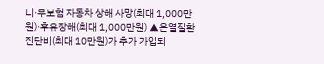니·무보험 자동차 상해 사망(최대 1,000만원)·후유장해(최대 1,000만원) ▲온열질환 진단비(최대 10만원)가 추가 가입되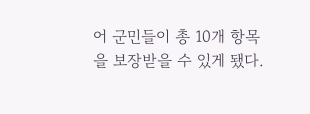어 군민들이 총 10개 항목을 보장받을 수 있게 됐다.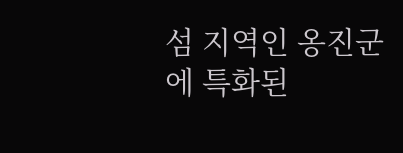섬 지역인 옹진군에 특화된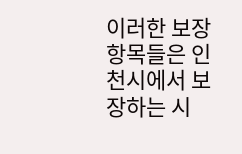이러한 보장항목들은 인천시에서 보장하는 시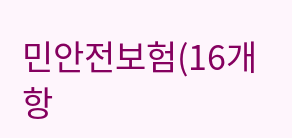민안전보험(16개 항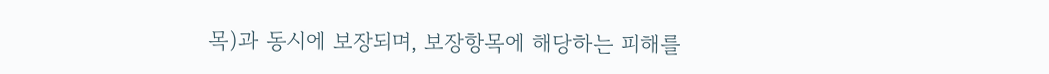목)과 동시에 보장되며, 보장항목에 해당하는 피해를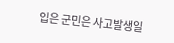입은 군민은 사고발생일